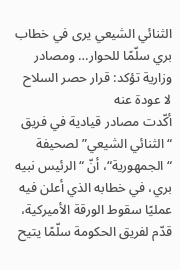الثنائي الشيعي يرى في خطاب بري سلّمًا للحوار… ومصادر وزارية تؤكد: قرار حصر السلاح لا عودة عنه
أكّدت مصادر قيادية في فريق “الثنائي الشيعي” لصحيفة “الجمهورية“، أنّ “الرئيس نبيه بري، في خطابه الذي أعلن فيه عمليًا سقوط الورقة الأميركية، قدّم لفريق الحكومة سلّمًا يتيح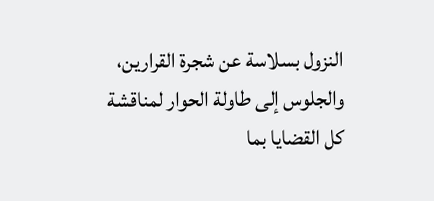النزول بسلاسة عن شجرة القرارين، والجلوس إلى طاولة الحوار لمناقشة كل القضايا بما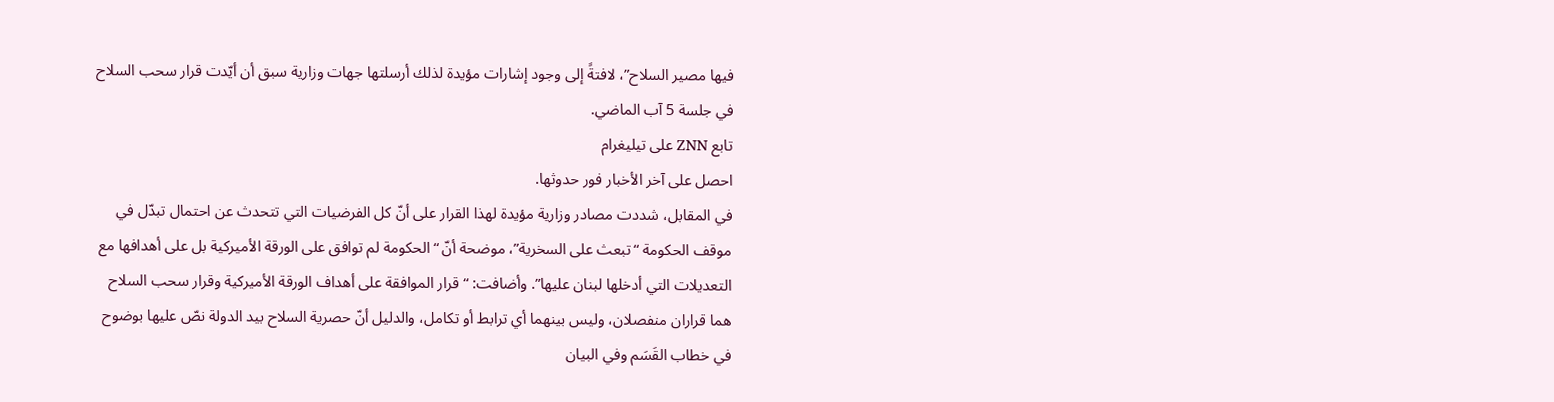فيها مصير السلاح”، لافتةً إلى وجود إشارات مؤيدة لذلك أرسلتها جهات وزارية سبق أن أيّدت قرار سحب السلاح في جلسة 5 آب الماضي.
تابع ZNN على تيليغرام
احصل على آخر الأخبار فور حدوثها.
في المقابل، شددت مصادر وزارية مؤيدة لهذا القرار على أنّ كل الفرضيات التي تتحدث عن احتمال تبدّل في موقف الحكومة “تبعث على السخرية”، موضحة أنّ “الحكومة لم توافق على الورقة الأميركية بل على أهدافها مع التعديلات التي أدخلها لبنان عليها”. وأضافت: “قرار الموافقة على أهداف الورقة الأميركية وقرار سحب السلاح هما قراران منفصلان، وليس بينهما أي ترابط أو تكامل، والدليل أنّ حصرية السلاح بيد الدولة نصّ عليها بوضوح في خطاب القَسَم وفي البيان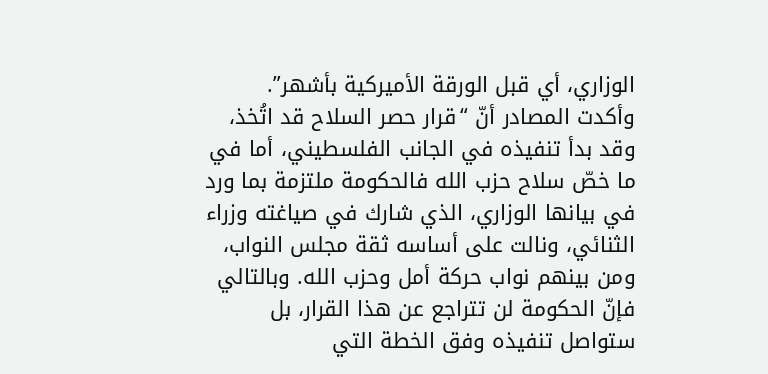الوزاري، أي قبل الورقة الأميركية بأشهر”.
وأكدت المصادر أنّ “قرار حصر السلاح قد اتُخذ، وقد بدأ تنفيذه في الجانب الفلسطيني، أما في ما خصّ سلاح حزب الله فالحكومة ملتزمة بما ورد في بيانها الوزاري، الذي شارك في صياغته وزراء الثنائي، ونالت على أساسه ثقة مجلس النواب، ومن بينهم نواب حركة أمل وحزب الله. وبالتالي فإنّ الحكومة لن تتراجع عن هذا القرار، بل ستواصل تنفيذه وفق الخطة التي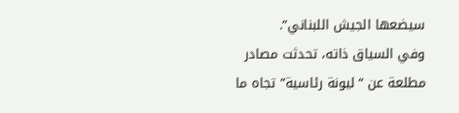سيضعها الجيش اللبناني”.
وفي السياق ذاته، تحدثت مصادر مطلعة عن “ليونة رئاسية” تجاه ما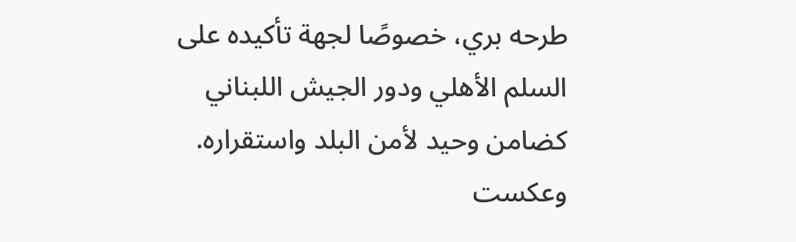طرحه بري، خصوصًا لجهة تأكيده على السلم الأهلي ودور الجيش اللبناني كضامن وحيد لأمن البلد واستقراره. وعكست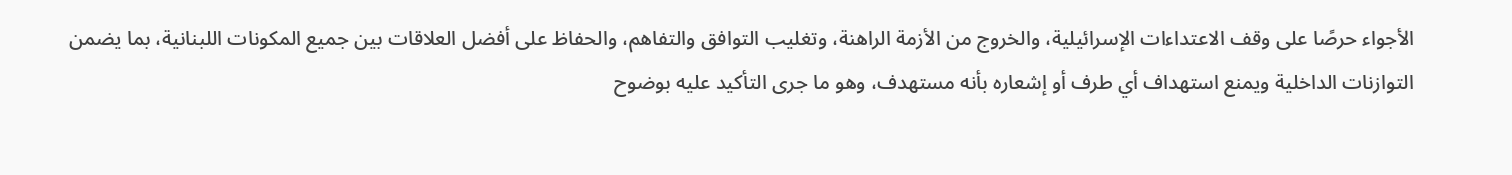الأجواء حرصًا على وقف الاعتداءات الإسرائيلية، والخروج من الأزمة الراهنة، وتغليب التوافق والتفاهم، والحفاظ على أفضل العلاقات بين جميع المكونات اللبنانية، بما يضمن التوازنات الداخلية ويمنع استهداف أي طرف أو إشعاره بأنه مستهدف، وهو ما جرى التأكيد عليه بوضوح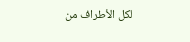لكل الأطراف من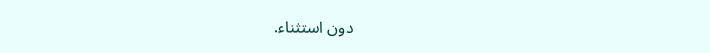دون استثناء.